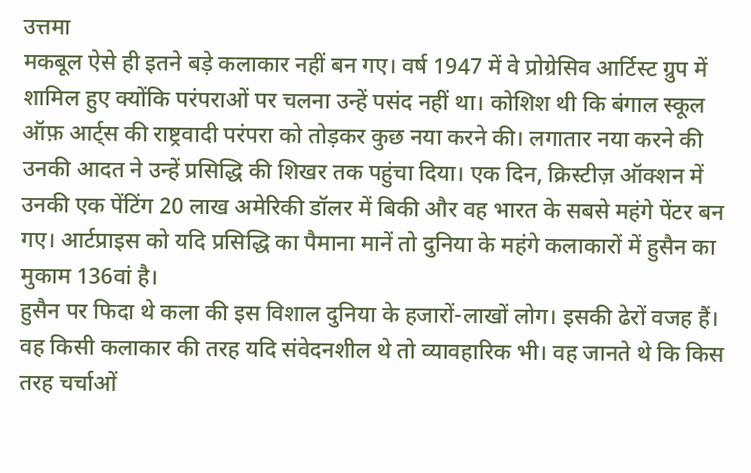उत्तमा
मकबूल ऐसे ही इतने बड़े कलाकार नहीं बन गए। वर्ष 1947 में वे प्रोग्रेसिव आर्टिस्ट ग्रुप में शामिल हुए क्योंकि परंपराओं पर चलना उन्हें पसंद नहीं था। कोशिश थी कि बंगाल स्कूल ऑफ़ आर्ट्स की राष्ट्रवादी परंपरा को तोड़कर कुछ नया करने की। लगातार नया करने की उनकी आदत ने उन्हें प्रसिद्धि की शिखर तक पहुंचा दिया। एक दिन, क्रिस्टीज़ ऑक्शन में उनकी एक पेंटिंग 20 लाख अमेरिकी डॉलर में बिकी और वह भारत के सबसे महंगे पेंटर बन गए। आर्टप्राइस को यदि प्रसिद्धि का पैमाना मानें तो दुनिया के महंगे कलाकारों में हुसैन का मुकाम 136वां है।
हुसैन पर फिदा थे कला की इस विशाल दुनिया के हजारों-लाखों लोग। इसकी ढेरों वजह हैं। वह किसी कलाकार की तरह यदि संवेदनशील थे तो व्यावहारिक भी। वह जानते थे कि किस तरह चर्चाओं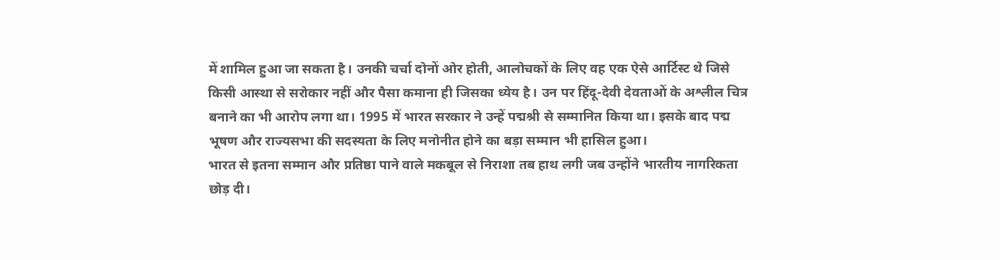में शामिल हुआ जा सकता है। उनकी चर्चा दोनों ओर होती, आलोचकों के लिए वह एक ऐसे आर्टिस्ट थे जिसे किसी आस्था से सरोकार नहीं और पैसा कमाना ही जिसका ध्येय है। उन पर हिंदू-देवी देवताओं के अश्लील चित्र बनाने का भी आरोप लगा था। 1995 में भारत सरकार ने उन्हें पद्मश्री से सम्मानित किया था। इसके बाद पद्म भूषण और राज्यसभा की सदस्यता के लिए मनोनीत होने का बड़ा सम्मान भी हासिल हुआ।
भारत से इतना सम्मान और प्रतिष्ठा पाने वाले मकबूल से निराशा तब हाथ लगी जब उन्होंने भारतीय नागरिकता छोड़ दी।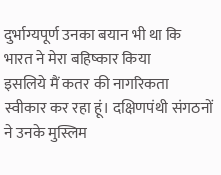दुर्भाग्यपूर्ण उनका बयान भी था कि भारत ने मेरा बहिष्कार किया
इसलिये मैं कतर की नागरिकता स्वीकार कर रहा हूं। दक्षिणपंथी संगठनों ने उनके मुस्लिम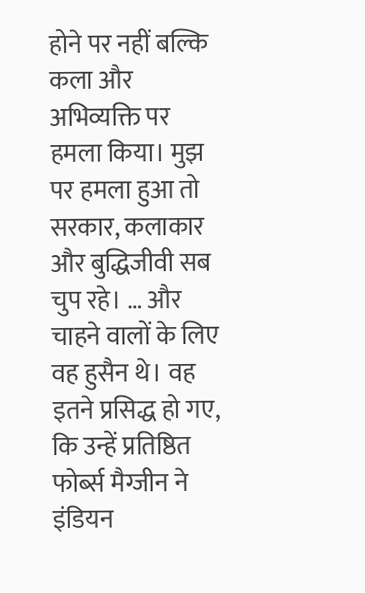होने पर नहीं बल्कि कला और अभिव्यक्ति पर हमला किया। मुझ पर हमला हुआ तो सरकार, कलाकार और बुद्धिजीवी सब चुप रहे। … और चाहने वालों के लिए वह हुसैन थे। वह इतने प्रसिद्ध हो गए, कि उन्हें प्रतिष्ठित फोर्ब्स मैग्जीन ने इंडियन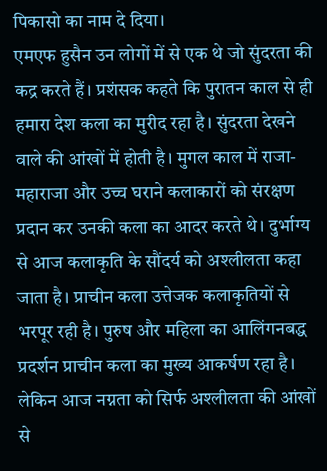पिकासो का नाम दे दिया।
एमएफ हुसैन उन लोगों में से एक थे जो सुंदरता की कद्र करते हैं। प्रशंसक कहते कि पुरातन काल से ही हमारा देश कला का मुरीद रहा है। सुंदरता देखने वाले की आंखों में होती है। मुगल काल में राजा-महाराजा और उच्च घराने कलाकारों को संरक्षण प्रदान कर उनकी कला का आदर करते थे। दुर्भाग्य से आज कलाकृति के सौंदर्य को अश्लीलता कहा जाता है। प्राचीन कला उत्तेजक कलाकृतियों से भरपूर रही है। पुरुष और महिला का आलिंगनबद्ध प्रदर्शन प्राचीन कला का मुख्य आकर्षण रहा है। लेकिन आज नग्नता को सिर्फ अश्लीलता की आंखों से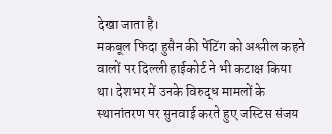देखा जाता है।
मकबूल फिदा हुसैन की पेंटिंग को अश्लील कहने वालों पर दिल्ली हाईकोर्ट ने भी कटाक्ष किया था। देशभर में उनके विरुद्ध मामलों के स्थानांतरण पर सुनवाई करते हुए जस्टिस संजय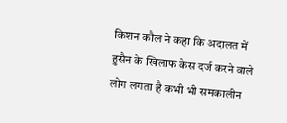किशन कौल ने कहा कि अदालत में हुसैन के खिलाफ केस दर्ज करने वाले लोग लगता है कभी भी समकालीन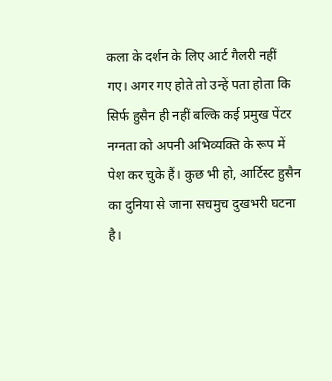कला के दर्शन के लिए आर्ट गैलरी नहीं गए। अगर गए होते तो उन्हें पता होता कि सिर्फ हुसैन ही नहीं बल्कि कई प्रमुख पेंटर नग्नता को अपनी अभिव्यक्ति के रूप में पेश कर चुके हैं। कुछ भी हो, आर्टिस्ट हुसैन का दुनिया से जाना सचमुच दुखभरी घटना है।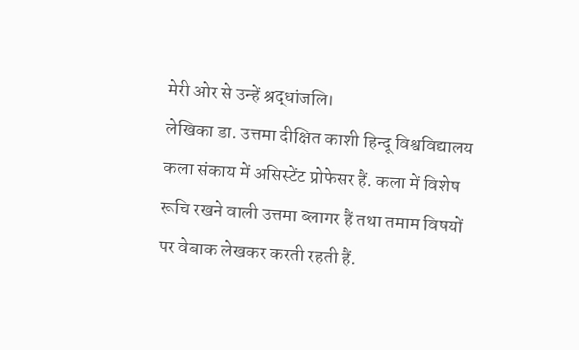मेरी ओर से उन्हें श्रद्धांजलि।
लेखिका डा. उत्तमा दीक्षित काशी हिन्दू विश्वविद्यालय कला संकाय में असिस्टेंट प्रोफेसर हैं. कला में विशेष रूचि रखने वाली उत्तमा ब्लागर हैं तथा तमाम विषयों पर वेबाक लेखकर करती रहती हैं.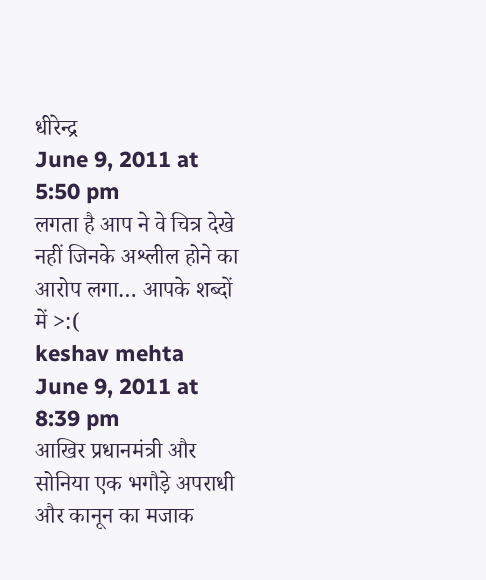धीरेन्द्र
June 9, 2011 at 5:50 pm
लगता है आप ने वे चित्र देखे नहीं जिनके अश्लील होने का आरोप लगा… आपके शब्दों में >:(
keshav mehta
June 9, 2011 at 8:39 pm
आखिर प्रधानमंत्री और सोनिया एक भगौड़े अपराधी और कानून का मजाक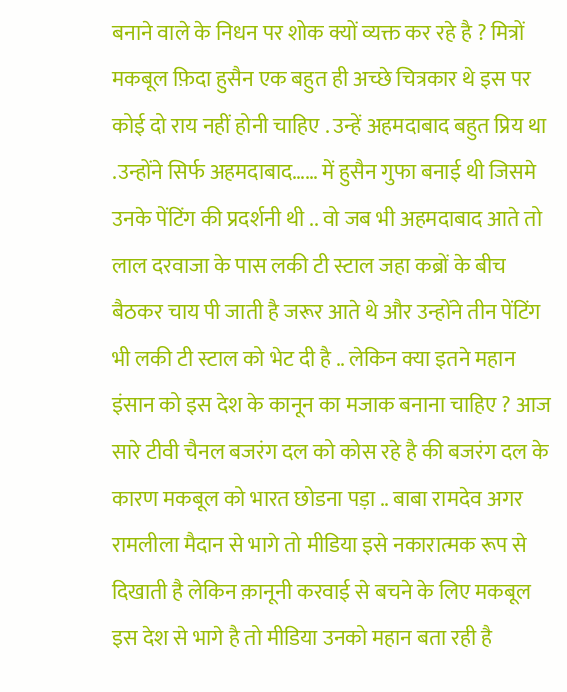बनाने वाले के निधन पर शोक क्यों व्यक्त कर रहे है ? मित्रों मकबूल फ़िदा हुसैन एक बहुत ही अच्छे चित्रकार थे इस पर कोई दो राय नहीं होनी चाहिए . उन्हें अहमदाबाद बहुत प्रिय था .उन्होंने सिर्फ अहमदाबाद…… में हुसैन गुफा बनाई थी जिसमे उनके पेंटिंग की प्रदर्शनी थी .. वो जब भी अहमदाबाद आते तो लाल दरवाजा के पास लकी टी स्टाल जहा कब्रों के बीच बैठकर चाय पी जाती है जरूर आते थे और उन्होंने तीन पेंटिंग भी लकी टी स्टाल को भेट दी है .. लेकिन क्या इतने महान इंसान को इस देश के कानून का मजाक बनाना चाहिए ? आज सारे टीवी चैनल बजरंग दल को कोस रहे है की बजरंग दल के कारण मकबूल को भारत छोडना पड़ा .. बाबा रामदेव अगर रामलीला मैदान से भागे तो मीडिया इसे नकारात्मक रूप से दिखाती है लेकिन क़ानूनी करवाई से बचने के लिए मकबूल इस देश से भागे है तो मीडिया उनको महान बता रही है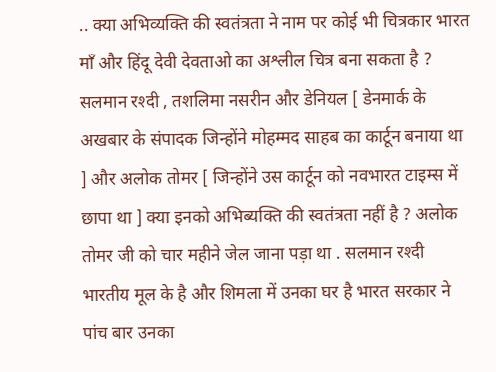.. क्या अभिव्यक्ति की स्वतंत्रता ने नाम पर कोई भी चित्रकार भारत माँ और हिंदू देवी देवताओ का अश्लील चित्र बना सकता है ? सलमान रश्दी , तशलिमा नसरीन और डेनियल [ डेनमार्क के अखबार के संपादक जिन्होंने मोहम्मद साहब का कार्टून बनाया था ] और अलोक तोमर [ जिन्होंने उस कार्टून को नवभारत टाइम्स में छापा था ] क्या इनको अभिब्यक्ति की स्वतंत्रता नहीं है ? अलोक तोमर जी को चार महीने जेल जाना पड़ा था . सलमान रश्दी भारतीय मूल के है और शिमला में उनका घर है भारत सरकार ने पांच बार उनका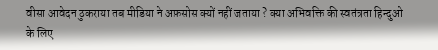वीसा आवेदन ठुकराया तब मीडिया ने अफ़सोस क्यों नहीं जताया ? क्या अभिवक्ति की स्वतंत्रता हिन्दुओ के लिए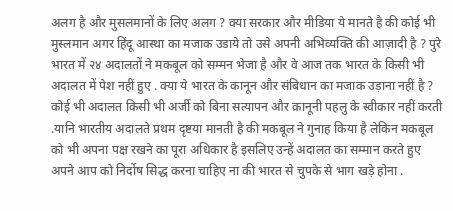अलग है और मुसलमानों के लिए अलग ? क्या सरकार और मीडिया ये मानते है की कोई भी मुस्लमान अगर हिंदू आस्था का मजाक उडाये तो उसे अपनी अभिव्यक्ति की आज़ादी है ? पुरे भारत में २४ अदालतों ने मकबूल को सम्मन भेजा है और वे आज तक भारत के किसी भी अदालत में पेश नहीं हुए . क्या ये भारत के कानून और संबिधान का मजाक उड़ाना नहीं है ? कोई भी अदालत किसी भी अर्जी को बिना सत्यापन और क़ानूनी पहलु के स्वीकार नहीं करती .यानि भारतीय अदालते प्रथम दृष्टया मानती है की मकबूल ने गुनाह किया है लेकिन मकबूल को भी अपना पक्ष रखने का पूरा अधिकार है इसलिए उन्हें अदालत का सम्मान करते हुए अपने आप को निर्दोष सिद्ध करना चाहिए ना की भारत से चुपके से भाग खड़े होना .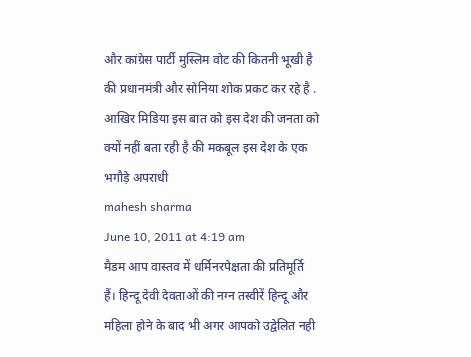और कांग्रेस पार्टी मुस्लिम वोट की कितनी भूखी है की प्रधानमंत्री और सोनिया शोक प्रकट कर रहे है . आखिर मिडिया इस बात को इस देश की जनता को क्यों नहीं बता रही है की मकबूल इस देश के एक भगौड़े अपराधी
mahesh sharma
June 10, 2011 at 4:19 am
मैडम आप वास्तव में धर्मिनरपेक्षता की प्रतिमूर्ति हैं। हिन्दू देवी देवताओं की नग्न तस्वीरें हिन्दू और महिला होने के बाद भी अगर आपको उद्वेलित नही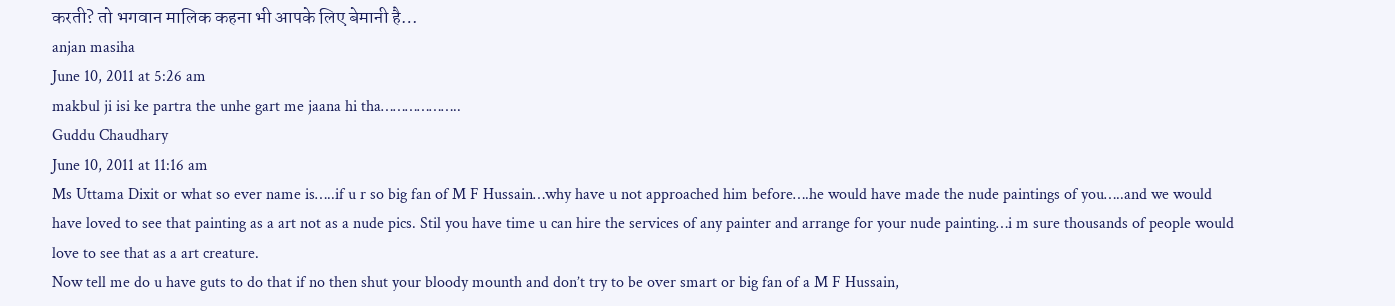करती? तो भगवान मालिक कहना भी आपके लिए बेमानी है…
anjan masiha
June 10, 2011 at 5:26 am
makbul ji isi ke partra the unhe gart me jaana hi tha………………..
Guddu Chaudhary
June 10, 2011 at 11:16 am
Ms Uttama Dixit or what so ever name is…..if u r so big fan of M F Hussain…why have u not approached him before….he would have made the nude paintings of you…..and we would have loved to see that painting as a art not as a nude pics. Stil you have time u can hire the services of any painter and arrange for your nude painting…i m sure thousands of people would love to see that as a art creature.
Now tell me do u have guts to do that if no then shut your bloody mounth and don’t try to be over smart or big fan of a M F Hussain,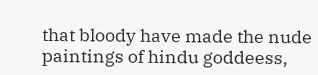that bloody have made the nude paintings of hindu goddeess,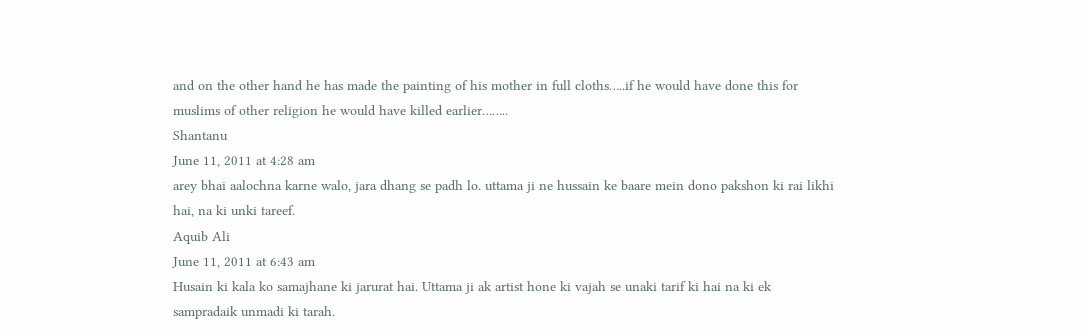and on the other hand he has made the painting of his mother in full cloths…..if he would have done this for muslims of other religion he would have killed earlier……..
Shantanu
June 11, 2011 at 4:28 am
arey bhai aalochna karne walo, jara dhang se padh lo. uttama ji ne hussain ke baare mein dono pakshon ki rai likhi hai, na ki unki tareef.
Aquib Ali
June 11, 2011 at 6:43 am
Husain ki kala ko samajhane ki jarurat hai. Uttama ji ak artist hone ki vajah se unaki tarif ki hai na ki ek sampradaik unmadi ki tarah.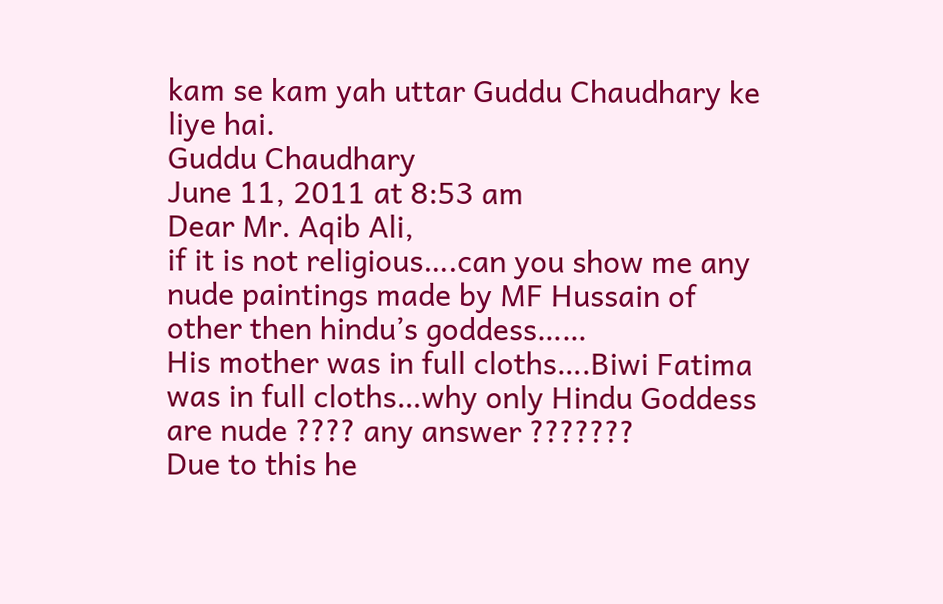kam se kam yah uttar Guddu Chaudhary ke liye hai.
Guddu Chaudhary
June 11, 2011 at 8:53 am
Dear Mr. Aqib Ali,
if it is not religious….can you show me any nude paintings made by MF Hussain of other then hindu’s goddess……
His mother was in full cloths….Biwi Fatima was in full cloths…why only Hindu Goddess are nude ???? any answer ???????
Due to this he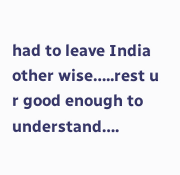had to leave India other wise…..rest u r good enough to understand….